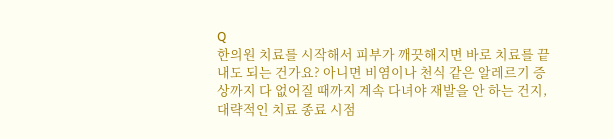Q
한의원 치료를 시작해서 피부가 깨끗해지면 바로 치료를 끝내도 되는 건가요? 아니면 비염이나 천식 같은 알레르기 증상까지 다 없어질 때까지 계속 다녀야 재발을 안 하는 건지, 대략적인 치료 종료 시점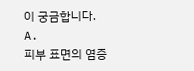이 궁금합니다.
A.
피부 표면의 염증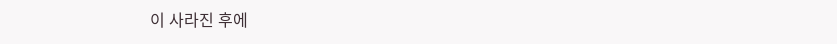이 사라진 후에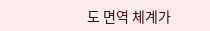도 면역 체계가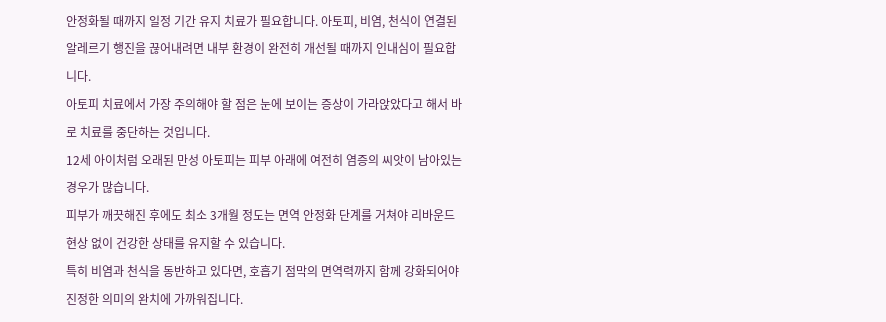안정화될 때까지 일정 기간 유지 치료가 필요합니다. 아토피, 비염, 천식이 연결된 알레르기 행진을 끊어내려면 내부 환경이 완전히 개선될 때까지 인내심이 필요합니다.
아토피 치료에서 가장 주의해야 할 점은 눈에 보이는 증상이 가라앉았다고 해서 바로 치료를 중단하는 것입니다.
12세 아이처럼 오래된 만성 아토피는 피부 아래에 여전히 염증의 씨앗이 남아있는 경우가 많습니다.
피부가 깨끗해진 후에도 최소 3개월 정도는 면역 안정화 단계를 거쳐야 리바운드 현상 없이 건강한 상태를 유지할 수 있습니다.
특히 비염과 천식을 동반하고 있다면, 호흡기 점막의 면역력까지 함께 강화되어야 진정한 의미의 완치에 가까워집니다.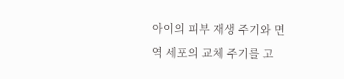아이의 피부 재생 주기와 면역 세포의 교체 주기를 고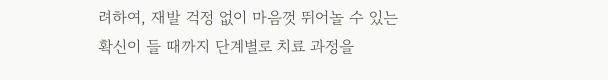려하여, 재발 걱정 없이 마음껏 뛰어놀 수 있는 확신이 들 때까지 단계별로 치료 과정을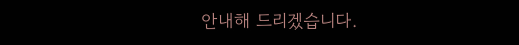안내해 드리겠습니다.